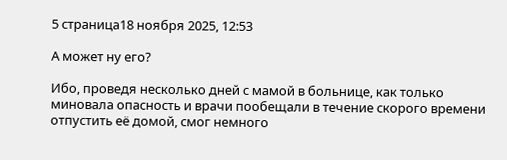5 страница18 ноября 2025, 12:53

А может ну его?

Ибо, проведя несколько дней с мамой в больнице, как только миновала опасность и врачи пообещали в течение скорого времени отпустить её домой, смог немного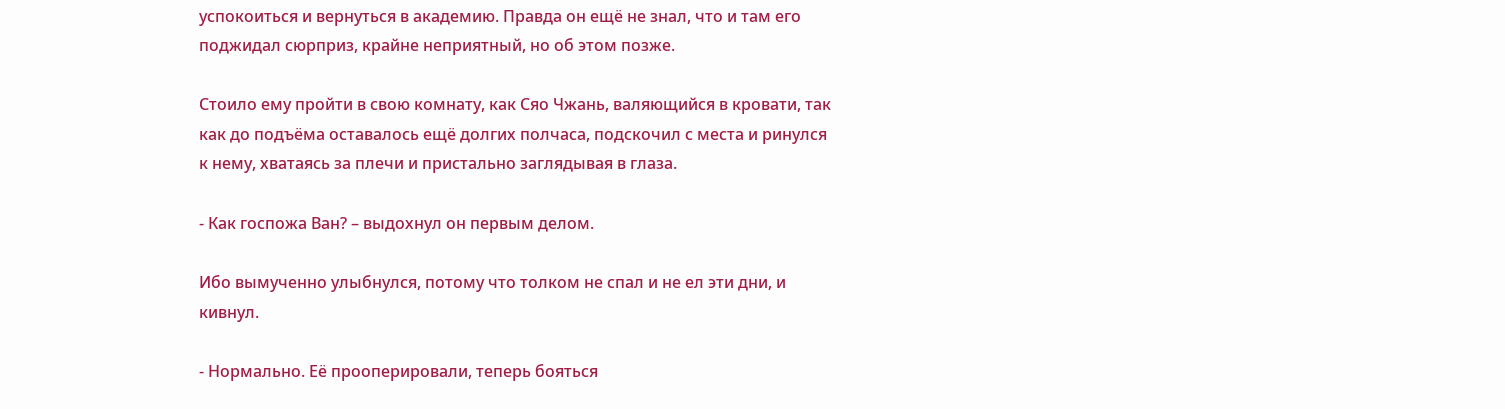успокоиться и вернуться в академию. Правда он ещё не знал, что и там его поджидал сюрприз, крайне неприятный, но об этом позже.

Стоило ему пройти в свою комнату, как Сяо Чжань, валяющийся в кровати, так как до подъёма оставалось ещё долгих полчаса, подскочил с места и ринулся к нему, хватаясь за плечи и пристально заглядывая в глаза.

- Как госпожа Ван? – выдохнул он первым делом.

Ибо вымученно улыбнулся, потому что толком не спал и не ел эти дни, и кивнул.

- Нормально. Её прооперировали, теперь бояться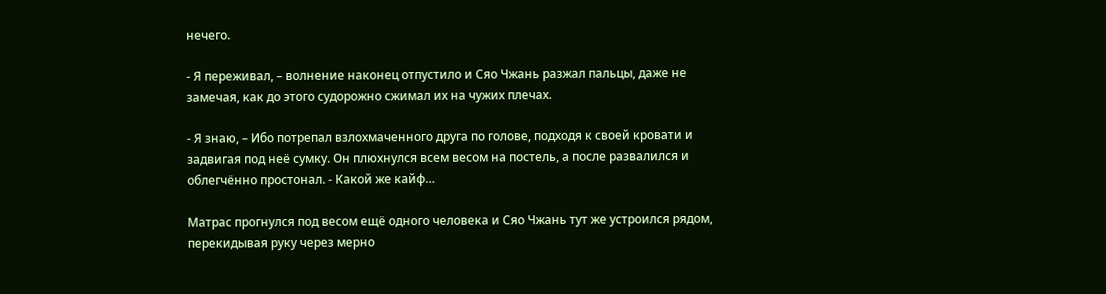нечего.

- Я переживал, – волнение наконец отпустило и Сяо Чжань разжал пальцы, даже не замечая, как до этого судорожно сжимал их на чужих плечах.

- Я знаю, – Ибо потрепал взлохмаченного друга по голове, подходя к своей кровати и задвигая под неё сумку. Он плюхнулся всем весом на постель, а после развалился и облегчённо простонал. - Какой же кайф…

Матрас прогнулся под весом ещё одного человека и Сяо Чжань тут же устроился рядом, перекидывая руку через мерно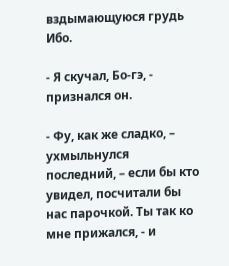вздымающуюся грудь Ибо.

- Я скучал, Бо-гэ, - признался он.

- Фу, как же сладко, – ухмыльнулся последний, – если бы кто увидел, посчитали бы нас парочкой. Ты так ко мне прижался, - и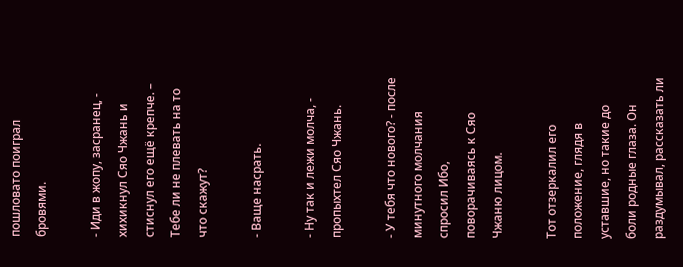пошловато поиграл бровями.

- Иди в жопу, засранец, - хихикнул Сяо Чжань и стиснул его ещё крепче. – Тебе ли не плевать на то что скажут?

- Ваще насрать.

- Ну так и лежи молча, - пропыхтел Сяо Чжань.

- У тебя что нового? - после минутного молчания спросил Ибо, поворачиваясь к Сяо Чжаню лицом.

Тот отзеркалил его положение, глядя в уставшие, но такие до боли родные глаза. Он раздумывал, рассказать ли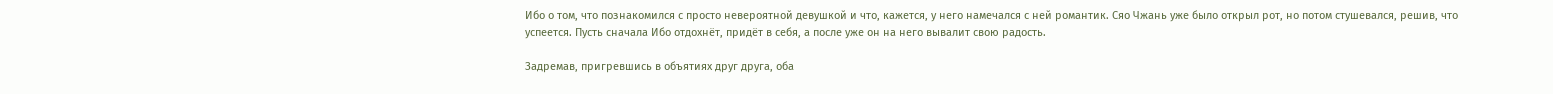Ибо о том, что познакомился с просто невероятной девушкой и что, кажется, у него намечался с ней романтик. Сяо Чжань уже было открыл рот, но потом стушевался, решив, что успеется. Пусть сначала Ибо отдохнёт, придёт в себя, а после уже он на него вывалит свою радость.

Задремав, пригревшись в объятиях друг друга, оба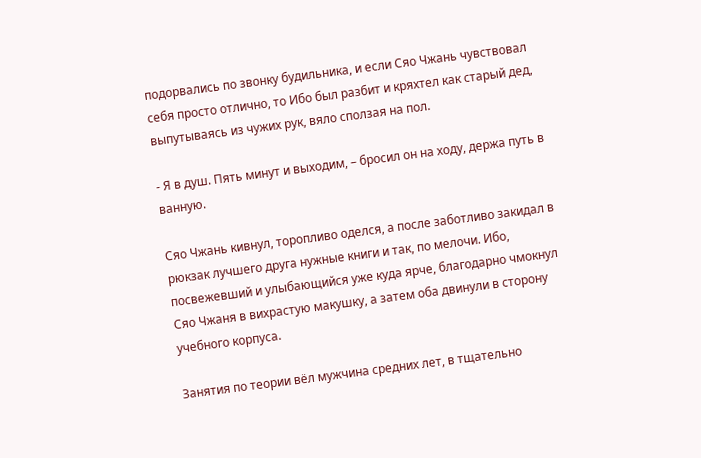подорвались по звонку будильника, и если Сяо Чжань чувствовал себя просто отлично, то Ибо был разбит и кряхтел как старый дед, выпутываясь из чужих рук, вяло сползая на пол.

- Я в душ. Пять минут и выходим, – бросил он на ходу, держа путь в ванную.

Сяо Чжань кивнул, торопливо оделся, а после заботливо закидал в рюкзак лучшего друга нужные книги и так, по мелочи. Ибо, посвежевший и улыбающийся уже куда ярче, благодарно чмокнул Сяо Чжаня в вихрастую макушку, а затем оба двинули в сторону учебного корпуса.

Занятия по теории вёл мужчина средних лет, в тщательно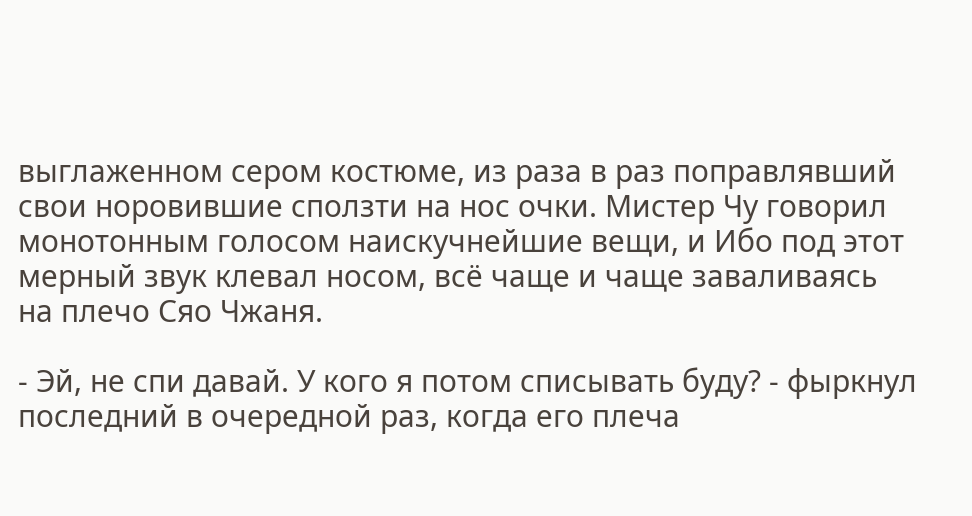выглаженном сером костюме, из раза в раз поправлявший свои норовившие сползти на нос очки. Мистер Чу говорил монотонным голосом наискучнейшие вещи, и Ибо под этот мерный звук клевал носом, всё чаще и чаще заваливаясь на плечо Сяо Чжаня.

- Эй, не спи давай. У кого я потом списывать буду? - фыркнул последний в очередной раз, когда его плеча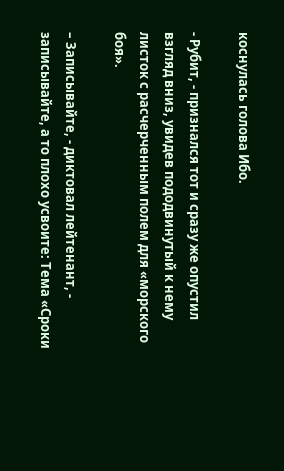коснулась голова Ибо.

- Рубит, - признался тот и сразу же опустил взгляд вниз, увидев пододвинутый к нему листок с расчерченным полем для «морского боя».

– Записывайте, - диктовал лейтенант, - записывайте, а то плохо усвоите: Тема «Сроки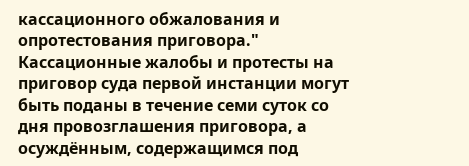кассационного обжалования и опротестования приговора." Кассационные жалобы и протесты на приговор суда первой инстанции могут быть поданы в течение семи суток со дня провозглашения приговора, а осуждённым, содержащимся под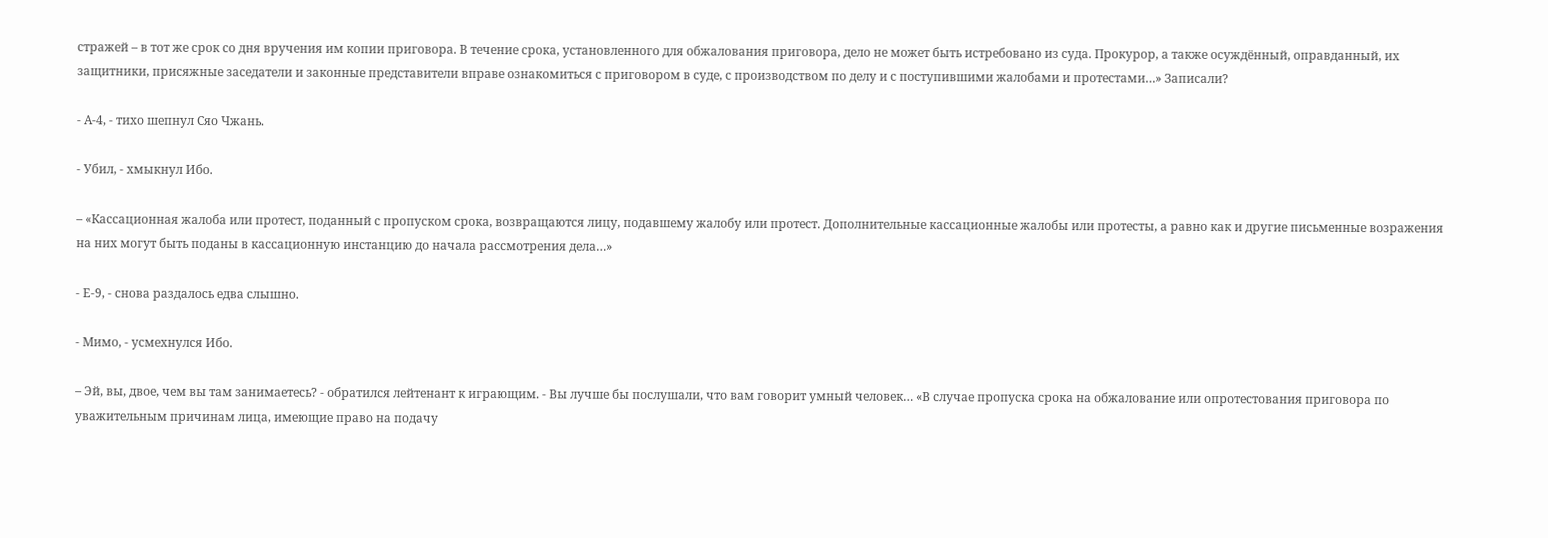стражей – в тот же срок со дня вручения им копии приговора. В течение срока, установленного для обжалования приговора, дело не может быть истребовано из суда. Прокурор, а также осуждённый, оправданный, их защитники, присяжные заседатели и законные представители вправе ознакомиться с приговором в суде, с производством по делу и с поступившими жалобами и протестами…» Записали?

- А-4, - тихо шепнул Сяо Чжань.

- Убил, - хмыкнул Ибо.

– «Кассационная жалоба или протест, поданный с пропуском срока, возвращаются лицу, подавшему жалобу или протест. Дополнительные кассационные жалобы или протесты, а равно как и другие письменные возражения на них могут быть поданы в кассационную инстанцию до начала рассмотрения дела…»

- Е-9, - снова раздалось едва слышно.

- Мимо, - усмехнулся Ибо.

– Эй, вы, двое, чем вы там занимаетесь? - обратился лейтенант к играющим. - Вы лучше бы послушали, что вам говорит умный человек… «В случае пропуска срока на обжалование или опротестования приговора по уважительным причинам лица, имеющие право на подачу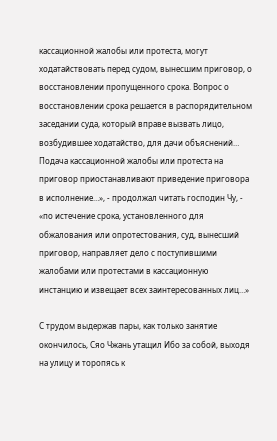кассационной жалобы или протеста, могут ходатайствовать перед судом, вынесшим приговор, о восстановлении пропущенного срока. Вопрос о восстановлении срока решается в распорядительном заседании суда, который вправе вызвать лицо, возбудившее ходатайство, для дачи объяснений… Подача кассационной жалобы или протеста на приговор приостанавливают приведение приговора в исполнение…», - продолжал читать господин Чу, - «по истечение срока, установленного для обжалования или опротестования, суд, вынесший приговор, направляет дело с поступившими жалобами или протестами в кассационную инстанцию и извещает всех заинтересованных лиц…»

С трудом выдержав пары, как только занятие окончилось, Сяо Чжань утащил Ибо за собой, выходя на улицу и торопясь к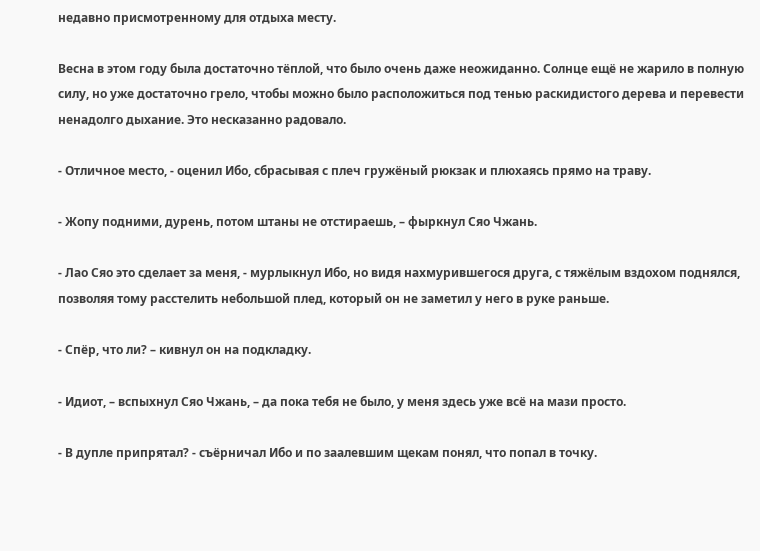недавно присмотренному для отдыха месту.

Весна в этом году была достаточно тёплой, что было очень даже неожиданно. Солнце ещё не жарило в полную силу, но уже достаточно грело, чтобы можно было расположиться под тенью раскидистого дерева и перевести ненадолго дыхание. Это несказанно радовало.

- Отличное место, - оценил Ибо, сбрасывая с плеч гружёный рюкзак и плюхаясь прямо на траву.

- Жопу подними, дурень, потом штаны не отстираешь, – фыркнул Сяо Чжань.

- Лао Сяо это сделает за меня, - мурлыкнул Ибо, но видя нахмурившегося друга, с тяжёлым вздохом поднялся, позволяя тому расстелить небольшой плед, который он не заметил у него в руке раньше.

- Спёр, что ли? – кивнул он на подкладку.

- Идиот, – вспыхнул Сяо Чжань, – да пока тебя не было, у меня здесь уже всё на мази просто.

- В дупле припрятал? - съёрничал Ибо и по заалевшим щекам понял, что попал в точку.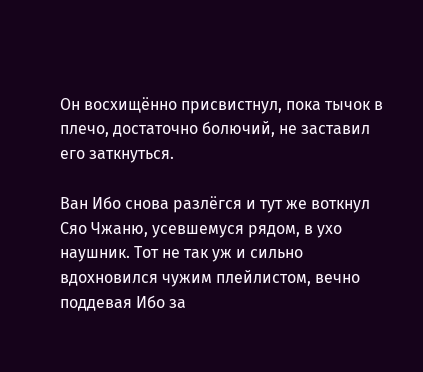Он восхищённо присвистнул, пока тычок в плечо, достаточно болючий, не заставил его заткнуться.

Ван Ибо снова разлёгся и тут же воткнул Сяо Чжаню, усевшемуся рядом, в ухо наушник. Тот не так уж и сильно вдохновился чужим плейлистом, вечно поддевая Ибо за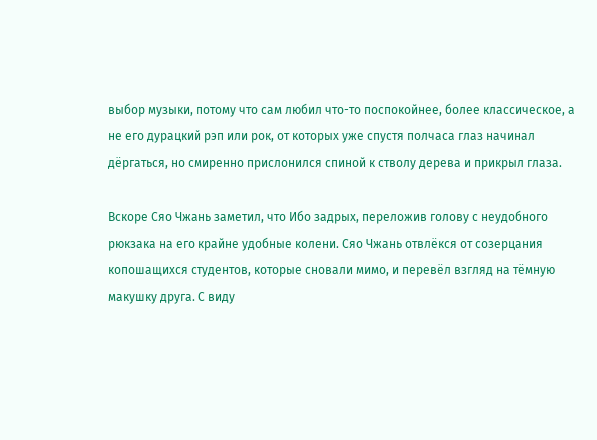выбор музыки, потому что сам любил что-то поспокойнее, более классическое, а не его дурацкий рэп или рок, от которых уже спустя полчаса глаз начинал дёргаться, но смиренно прислонился спиной к стволу дерева и прикрыл глаза.

Вскоре Сяо Чжань заметил, что Ибо задрых, переложив голову с неудобного рюкзака на его крайне удобные колени. Сяо Чжань отвлёкся от созерцания копошащихся студентов, которые сновали мимо, и перевёл взгляд на тёмную макушку друга. С виду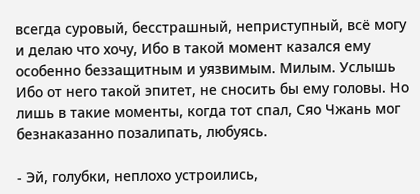всегда суровый, бесстрашный, неприступный, всё могу и делаю что хочу, Ибо в такой момент казался ему особенно беззащитным и уязвимым. Милым. Услышь Ибо от него такой эпитет, не сносить бы ему головы. Но лишь в такие моменты, когда тот спал, Сяо Чжань мог безнаказанно позалипать, любуясь.

- Эй, голубки, неплохо устроились,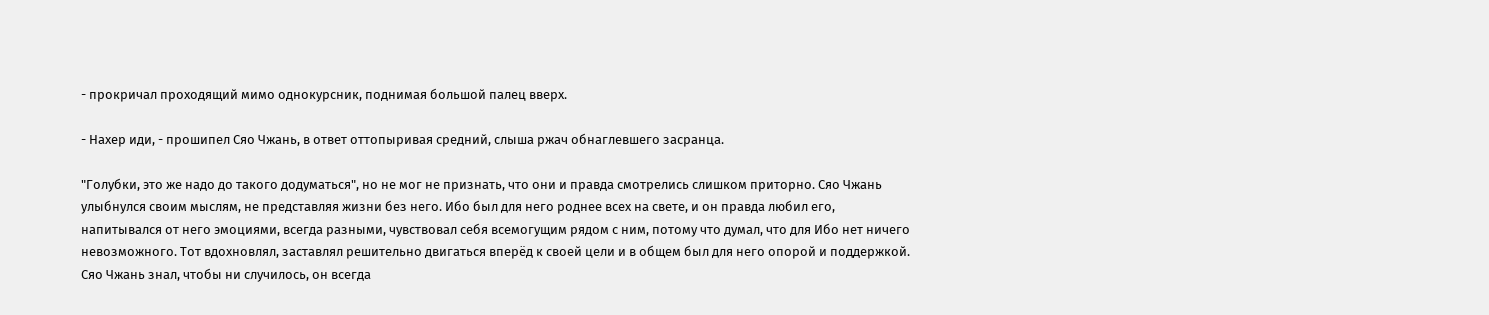- прокричал проходящий мимо однокурсник, поднимая большой палец вверх.

- Нахер иди, - прошипел Сяо Чжань, в ответ оттопыривая средний, слыша ржач обнаглевшего засранца.

"Голубки, это же надо до такого додуматься", но не мог не признать, что они и правда смотрелись слишком приторно. Сяо Чжань улыбнулся своим мыслям, не представляя жизни без него. Ибо был для него роднее всех на свете, и он правда любил его, напитывался от него эмоциями, всегда разными, чувствовал себя всемогущим рядом с ним, потому что думал, что для Ибо нет ничего невозможного. Тот вдохновлял, заставлял решительно двигаться вперёд к своей цели и в общем был для него опорой и поддержкой. Сяо Чжань знал, чтобы ни случилось, он всегда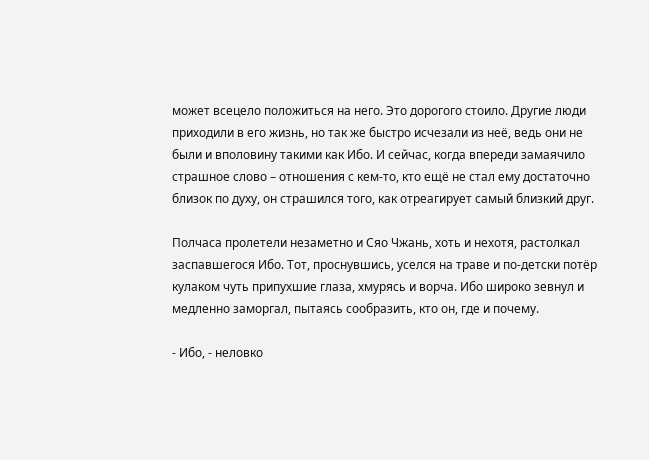может всецело положиться на него. Это дорогого стоило. Другие люди приходили в его жизнь, но так же быстро исчезали из неё, ведь они не были и вполовину такими как Ибо. И сейчас, когда впереди замаячило страшное слово – отношения с кем-то, кто ещё не стал ему достаточно близок по духу, он страшился того, как отреагирует самый близкий друг.

Полчаса пролетели незаметно и Сяо Чжань, хоть и нехотя, растолкал заспавшегося Ибо. Тот, проснувшись, уселся на траве и по-детски потёр кулаком чуть припухшие глаза, хмурясь и ворча. Ибо широко зевнул и медленно заморгал, пытаясь сообразить, кто он, где и почему.

- Ибо, - неловко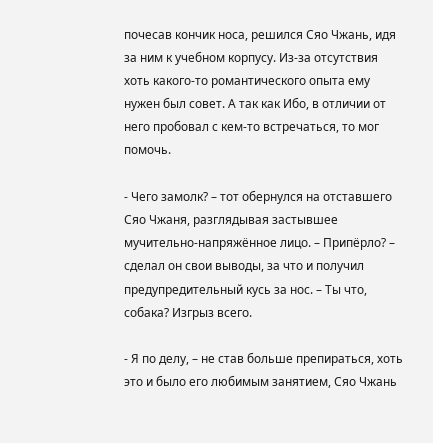почесав кончик носа, решился Сяо Чжань, идя за ним к учебном корпусу. Из-за отсутствия хоть какого-то романтического опыта ему нужен был совет. А так как Ибо, в отличии от него пробовал с кем-то встречаться, то мог помочь.

- Чего замолк? – тот обернулся на отставшего Сяо Чжаня, разглядывая застывшее мучительно-напряжённое лицо. – Припёрло? – сделал он свои выводы, за что и получил предупредительный кусь за нос. – Ты что, собака? Изгрыз всего.

- Я по делу, – не став больше препираться, хоть это и было его любимым занятием, Сяо Чжань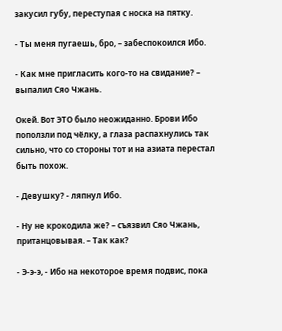закусил губу, переступая с носка на пятку.

- Ты меня пугаешь, бро, – забеспокоился Ибо.

- Как мне пригласить кого-то на свидание? – выпалил Сяо Чжань.

Окей. Вот ЭТО было неожиданно. Брови Ибо поползли под чёлку, а глаза распахнулись так сильно, что со стороны тот и на азиата перестал быть похож.

- Девушку? - ляпнул Ибо.

- Ну не крокодила же? – съязвил Сяо Чжань, пританцовывая. – Так как?

- Э-э-э, - Ибо на некоторое время подвис, пока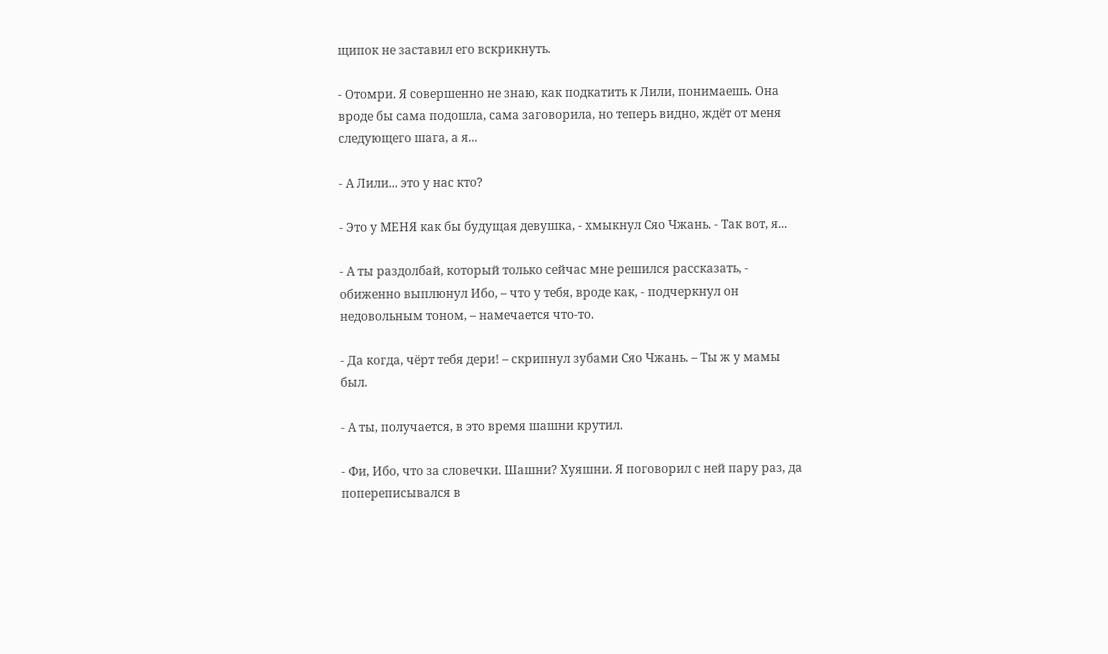щипок не заставил его вскрикнуть.

- Отомри. Я совершенно не знаю, как подкатить к Лили, понимаешь. Она вроде бы сама подошла, сама заговорила, но теперь видно, ждёт от меня следующего шага, а я...

- А Лили... это у нас кто?

- Это у МЕНЯ как бы будущая девушка, - хмыкнул Сяо Чжань. - Так вот, я...

- А ты раздолбай, который только сейчас мне решился рассказать, - обиженно выплюнул Ибо, – что у тебя, вроде как, - подчеркнул он недовольным тоном, – намечается что-то.

- Да когда, чёрт тебя дери! – скрипнул зубами Сяо Чжань. – Ты ж у мамы был.

- А ты, получается, в это время шашни крутил.

- Фи, Ибо, что за словечки. Шашни? Хуяшни. Я поговорил с ней пару раз, да попереписывался в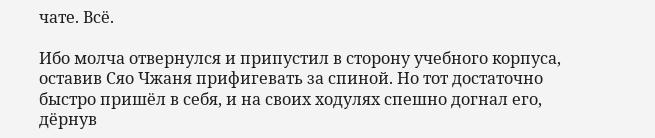чате. Всё.

Ибо молча отвернулся и припустил в сторону учебного корпуса, оставив Сяо Чжаня прифигевать за спиной. Но тот достаточно быстро пришёл в себя, и на своих ходулях спешно догнал его, дёрнув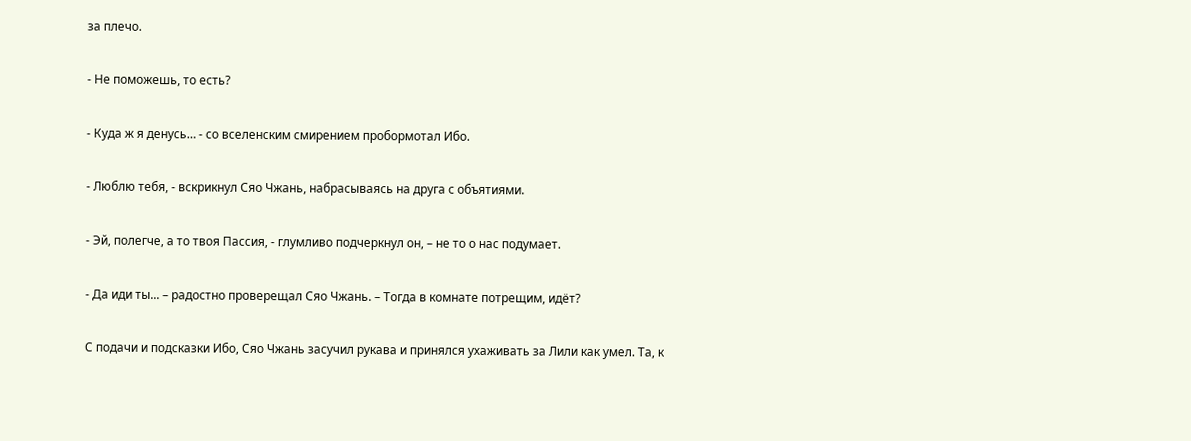за плечо.

- Не поможешь, то есть?

- Куда ж я денусь… - со вселенским смирением пробормотал Ибо.

- Люблю тебя, - вскрикнул Сяо Чжань, набрасываясь на друга с объятиями.

- Эй, полегче, а то твоя Пассия, - глумливо подчеркнул он, – не то о нас подумает.

- Да иди ты... – радостно проверещал Сяо Чжань. – Тогда в комнате потрещим, идёт?

С подачи и подсказки Ибо, Сяо Чжань засучил рукава и принялся ухаживать за Лили как умел. Та, к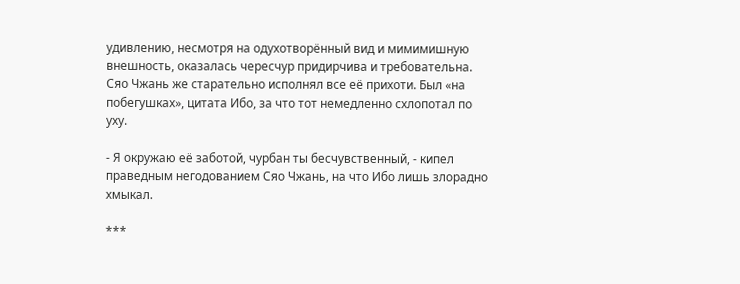удивлению, несмотря на одухотворённый вид и мимимишную внешность, оказалась чересчур придирчива и требовательна. Сяо Чжань же старательно исполнял все её прихоти. Был «на побегушках», цитата Ибо, за что тот немедленно схлопотал по уху.

- Я окружаю её заботой, чурбан ты бесчувственный, - кипел праведным негодованием Сяо Чжань, на что Ибо лишь злорадно хмыкал.

***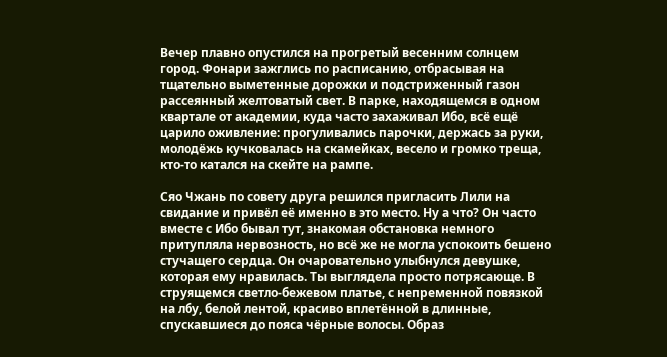Вечер плавно опустился на прогретый весенним солнцем город. Фонари зажглись по расписанию, отбрасывая на тщательно выметенные дорожки и подстриженный газон рассеянный желтоватый свет. В парке, находящемся в одном квартале от академии, куда часто захаживал Ибо, всё ещё царило оживление: прогуливались парочки, держась за руки, молодёжь кучковалась на скамейках, весело и громко треща, кто-то катался на скейте на рампе.

Сяо Чжань по совету друга решился пригласить Лили на свидание и привёл её именно в это место. Ну а что? Он часто вместе с Ибо бывал тут, знакомая обстановка немного притупляла нервозность, но всё же не могла успокоить бешено стучащего сердца. Он очаровательно улыбнулся девушке, которая ему нравилась. Ты выглядела просто потрясающе. В струящемся светло-бежевом платье, с непременной повязкой на лбу, белой лентой, красиво вплетённой в длинные, спускавшиеся до пояса чёрные волосы. Образ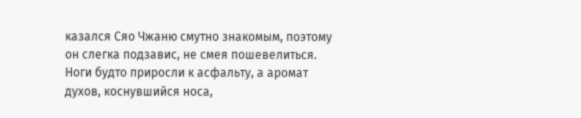казался Сяо Чжаню смутно знакомым, поэтому он слегка подзавис, не смея пошевелиться. Ноги будто приросли к асфальту, а аромат духов, коснувшийся носа,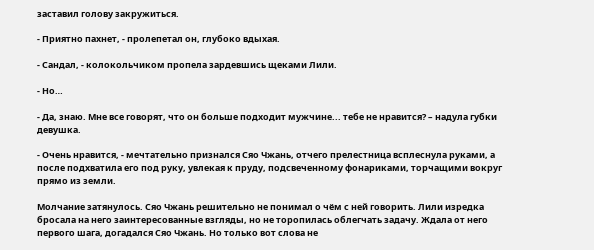заставил голову закружиться.

- Приятно пахнет, - пролепетал он, глубоко вдыхая.

- Сандал, - колокольчиком пропела зардевшись щеками Лили.

- Но…

- Да, знаю. Мне все говорят, что он больше подходит мужчине... тебе не нравится? – надула губки девушка.

- Очень нравится, - мечтательно признался Сяо Чжань, отчего прелестница всплеснула руками, а после подхватила его под руку, увлекая к пруду, подсвеченному фонариками, торчащими вокруг прямо из земли.

Молчание затянулось. Сяо Чжань решительно не понимал о чём с ней говорить. Лили изредка бросала на него заинтересованные взгляды, но не торопилась облегчать задачу. Ждала от него первого шага, догадался Сяо Чжань. Но только вот слова не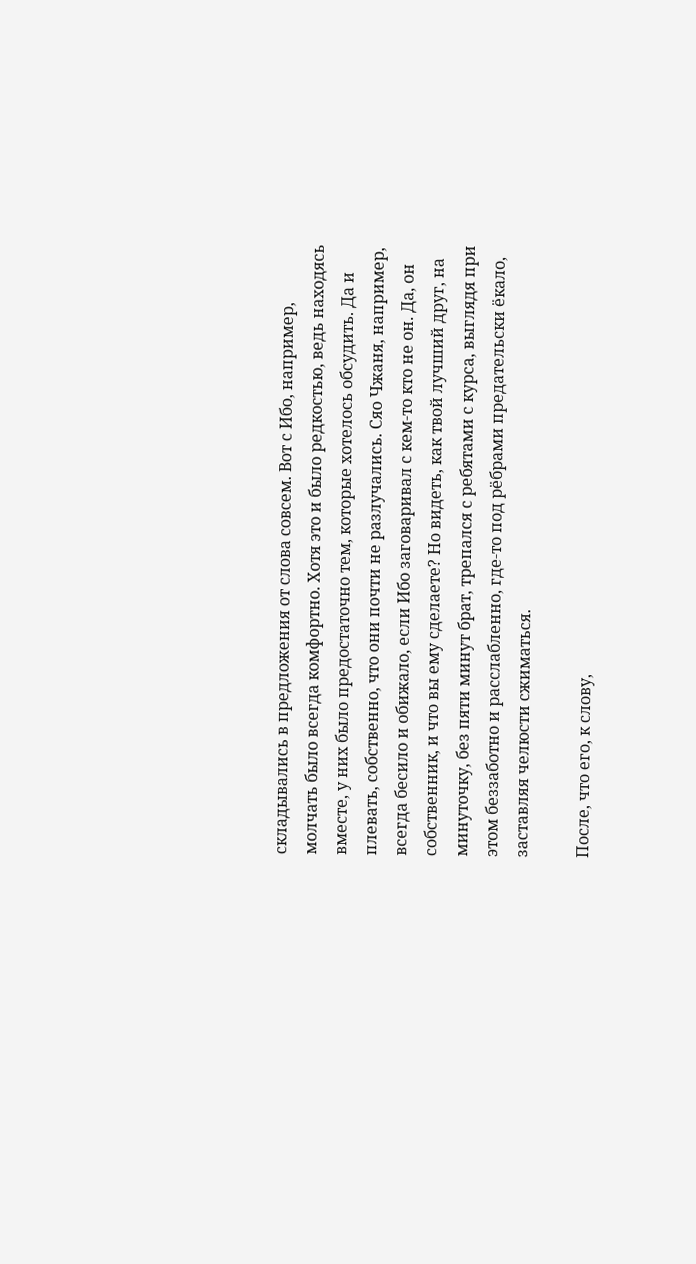складывались в предложения от слова совсем. Вот с Ибо, например, молчать было всегда комфортно. Хотя это и было редкостью, ведь находясь вместе, у них было предостаточно тем, которые хотелось обсудить. Да и плевать, собственно, что они почти не разлучались. Сяо Чжаня, например, всегда бесило и обижало, если Ибо заговаривал с кем-то кто не он. Да, он собственник, и что вы ему сделаете? Но видеть, как твой лучший друг, на минуточку, без пяти минут брат, трепался с ребятами с курса, выглядя при этом беззаботно и расслабленно, где-то под рёбрами предательски ёкало, заставляя челюсти сжиматься.

После, что его, к слову,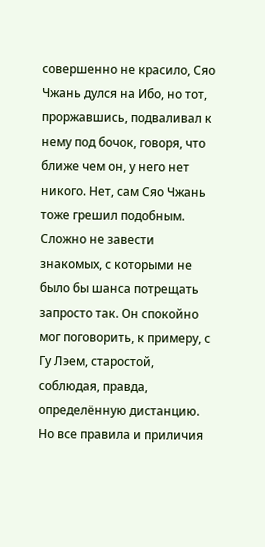совершенно не красило, Сяо Чжань дулся на Ибо, но тот, проржавшись, подваливал к нему под бочок, говоря, что ближе чем он, у него нет никого. Нет, сам Сяо Чжань тоже грешил подобным. Сложно не завести знакомых, с которыми не было бы шанса потрещать запросто так. Он спокойно мог поговорить, к примеру, с Гу Лэем, старостой, соблюдая, правда, определённую дистанцию. Но все правила и приличия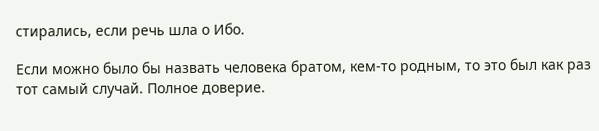стирались, если речь шла о Ибо.

Если можно было бы назвать человека братом, кем-то родным, то это был как раз тот самый случай. Полное доверие.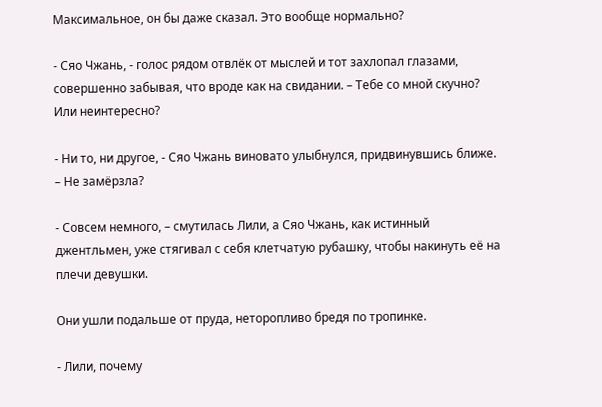Максимальное, он бы даже сказал. Это вообще нормально?

- Сяо Чжань, - голос рядом отвлёк от мыслей и тот захлопал глазами, совершенно забывая, что вроде как на свидании. – Тебе со мной скучно? Или неинтересно?

- Ни то, ни другое, - Сяо Чжань виновато улыбнулся, придвинувшись ближе. – Не замёрзла?

- Совсем немного, – смутилась Лили, а Сяо Чжань, как истинный джентльмен, уже стягивал с себя клетчатую рубашку, чтобы накинуть её на плечи девушки.

Они ушли подальше от пруда, неторопливо бредя по тропинке.

- Лили, почему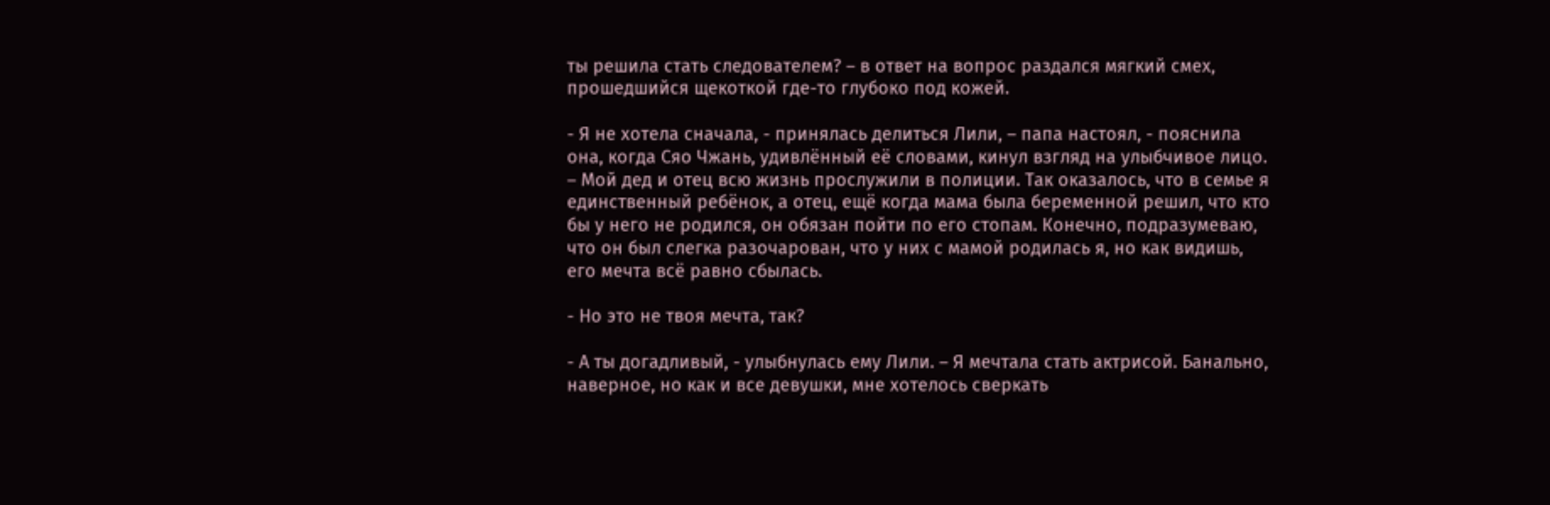ты решила стать следователем? – в ответ на вопрос раздался мягкий смех, прошедшийся щекоткой где-то глубоко под кожей.

- Я не хотела сначала, - принялась делиться Лили, – папа настоял, - пояснила она, когда Сяо Чжань, удивлённый её словами, кинул взгляд на улыбчивое лицо. – Мой дед и отец всю жизнь прослужили в полиции. Так оказалось, что в семье я единственный ребёнок, а отец, ещё когда мама была беременной решил, что кто бы у него не родился, он обязан пойти по его стопам. Конечно, подразумеваю, что он был слегка разочарован, что у них с мамой родилась я, но как видишь, его мечта всё равно сбылась.

- Но это не твоя мечта, так?

- А ты догадливый, - улыбнулась ему Лили. – Я мечтала стать актрисой. Банально, наверное, но как и все девушки, мне хотелось сверкать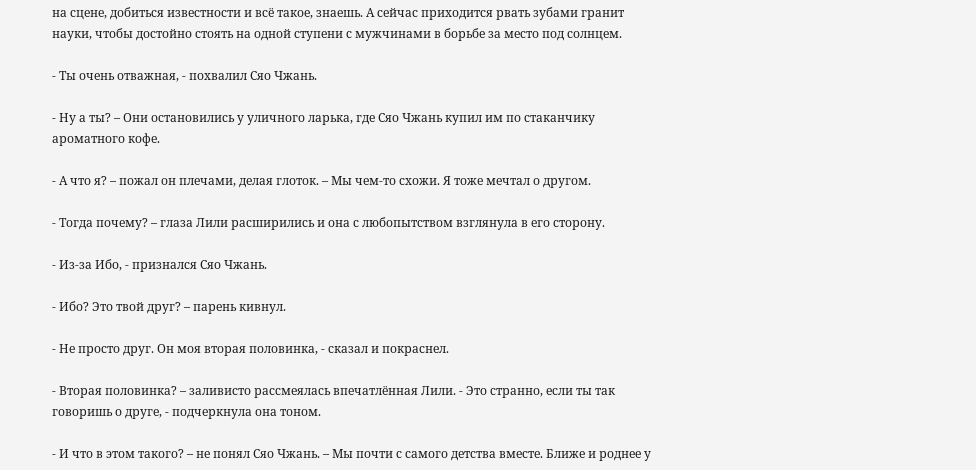на сцене, добиться известности и всё такое, знаешь. А сейчас приходится рвать зубами гранит науки, чтобы достойно стоять на одной ступени с мужчинами в борьбе за место под солнцем.

- Ты очень отважная, - похвалил Сяо Чжань.

- Ну а ты? – Они остановились у уличного ларька, где Сяо Чжань купил им по стаканчику ароматного кофе.

- А что я? – пожал он плечами, делая глоток. – Мы чем-то схожи. Я тоже мечтал о другом.

- Тогда почему? – глаза Лили расширились и она с любопытством взглянула в его сторону.

- Из-за Ибо, - признался Сяо Чжань.

- Ибо? Это твой друг? – парень кивнул.

- Не просто друг. Он моя вторая половинка, - сказал и покраснел.

- Вторая половинка? – заливисто рассмеялась впечатлённая Лили. - Это странно, если ты так говоришь о друге, - подчеркнула она тоном.

- И что в этом такого? – не понял Сяо Чжань. – Мы почти с самого детства вместе. Ближе и роднее у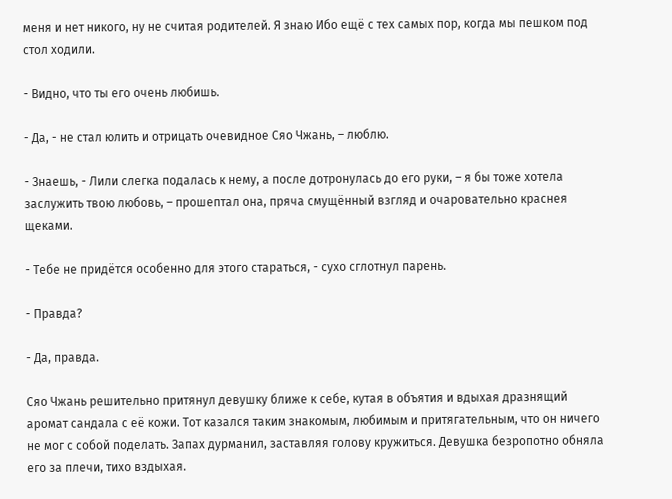меня и нет никого, ну не считая родителей. Я знаю Ибо ещё с тех самых пор, когда мы пешком под стол ходили.

- Видно, что ты его очень любишь.

- Да, - не стал юлить и отрицать очевидное Сяо Чжань, – люблю.

- Знаешь, - Лили слегка подалась к нему, а после дотронулась до его руки, – я бы тоже хотела заслужить твою любовь, – прошептал она, пряча смущённый взгляд и очаровательно краснея щеками.

- Тебе не придётся особенно для этого стараться, - сухо сглотнул парень.

- Правда?

- Да, правда.

Сяо Чжань решительно притянул девушку ближе к себе, кутая в объятия и вдыхая дразнящий аромат сандала с её кожи. Тот казался таким знакомым, любимым и притягательным, что он ничего не мог с собой поделать. Запах дурманил, заставляя голову кружиться. Девушка безропотно обняла его за плечи, тихо вздыхая.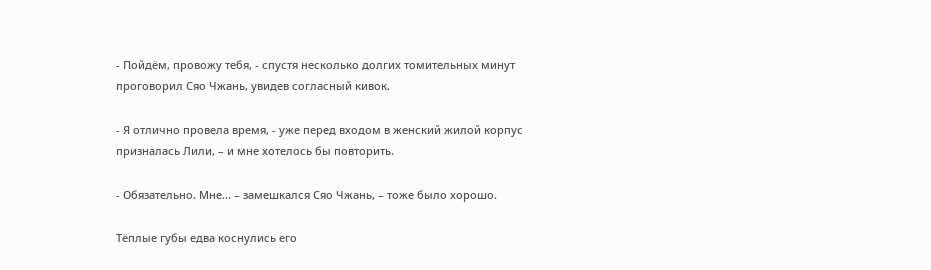- Пойдём, провожу тебя, - спустя несколько долгих томительных минут проговорил Сяо Чжань, увидев согласный кивок.

- Я отлично провела время, - уже перед входом в женский жилой корпус призналась Лили, – и мне хотелось бы повторить.

- Обязательно. Мне... – замешкался Сяо Чжань, – тоже было хорошо.

Тёплые губы едва коснулись его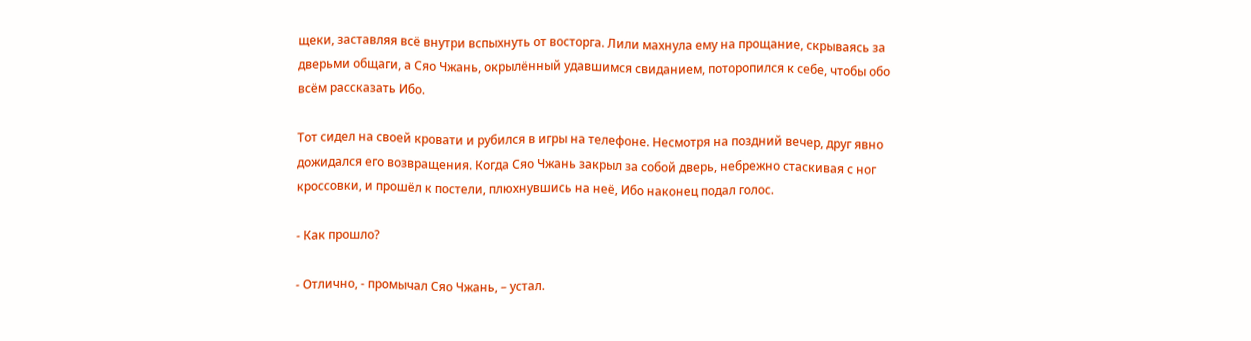щеки, заставляя всё внутри вспыхнуть от восторга. Лили махнула ему на прощание, скрываясь за дверьми общаги, а Сяо Чжань, окрылённый удавшимся свиданием, поторопился к себе, чтобы обо всём рассказать Ибо.

Тот сидел на своей кровати и рубился в игры на телефоне. Несмотря на поздний вечер, друг явно дожидался его возвращения. Когда Сяо Чжань закрыл за собой дверь, небрежно стаскивая с ног кроссовки, и прошёл к постели, плюхнувшись на неё, Ибо наконец подал голос.

- Как прошло?

- Отлично, - промычал Сяо Чжань, – устал.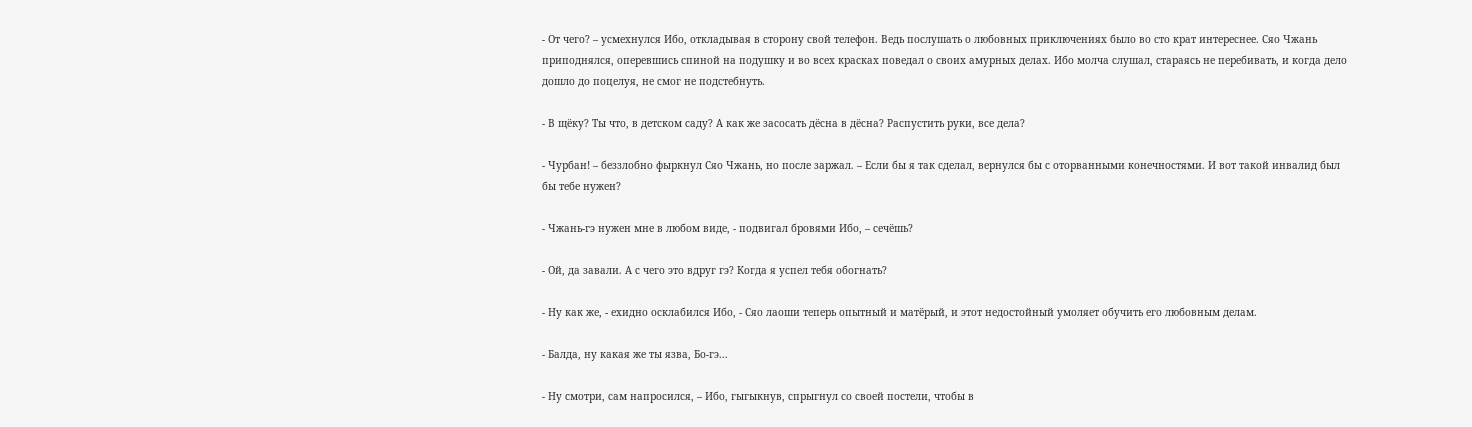- От чего? – усмехнулся Ибо, откладывая в сторону свой телефон. Ведь послушать о любовных приключениях было во сто крат интереснее. Сяо Чжань приподнялся, оперевшись спиной на подушку и во всех красках поведал о своих амурных делах. Ибо молча слушал, стараясь не перебивать, и когда дело дошло до поцелуя, не смог не подстебнуть.

- В щёку? Ты что, в детском саду? А как же засосать дёсна в дёсна? Распустить руки, все дела?

- Чурбан! – беззлобно фыркнул Сяо Чжань, но после заржал. – Если бы я так сделал, вернулся бы с оторванными конечностями. И вот такой инвалид был бы тебе нужен?

- Чжань-гэ нужен мне в любом виде, - подвигал бровями Ибо, – сечёшь?

- Ой, да завали. А с чего это вдруг гэ? Когда я успел тебя обогнать?

- Ну как же, - ехидно осклабился Ибо, - Сяо лаоши теперь опытный и матёрый, и этот недостойный умоляет обучить его любовным делам.

- Балда, ну какая же ты язва, Бо-гэ...

- Ну смотри, сам напросился, – Ибо, гыгыкнув, спрыгнул со своей постели, чтобы в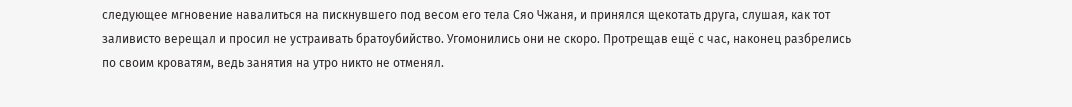следующее мгновение навалиться на пискнувшего под весом его тела Сяо Чжаня, и принялся щекотать друга, слушая, как тот заливисто верещал и просил не устраивать братоубийство. Угомонились они не скоро. Протрещав ещё с час, наконец разбрелись по своим кроватям, ведь занятия на утро никто не отменял.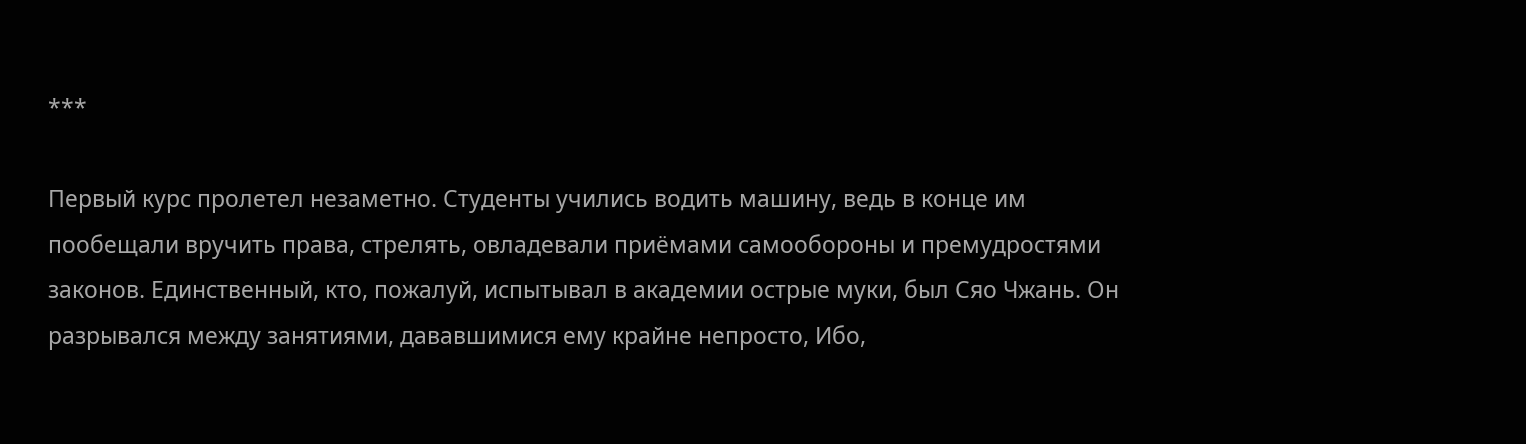***

Первый курс пролетел незаметно. Студенты учились водить машину, ведь в конце им пообещали вручить права, стрелять, овладевали приёмами самообороны и премудростями законов. Единственный, кто, пожалуй, испытывал в академии острые муки, был Сяо Чжань. Он разрывался между занятиями, дававшимися ему крайне непросто, Ибо,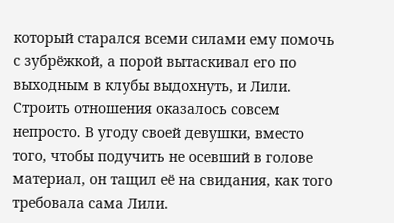который старался всеми силами ему помочь с зубрёжкой, а порой вытаскивал его по выходным в клубы выдохнуть, и Лили. Строить отношения оказалось совсем непросто. В угоду своей девушки, вместо того, чтобы подучить не осевший в голове материал, он тащил её на свидания, как того требовала сама Лили.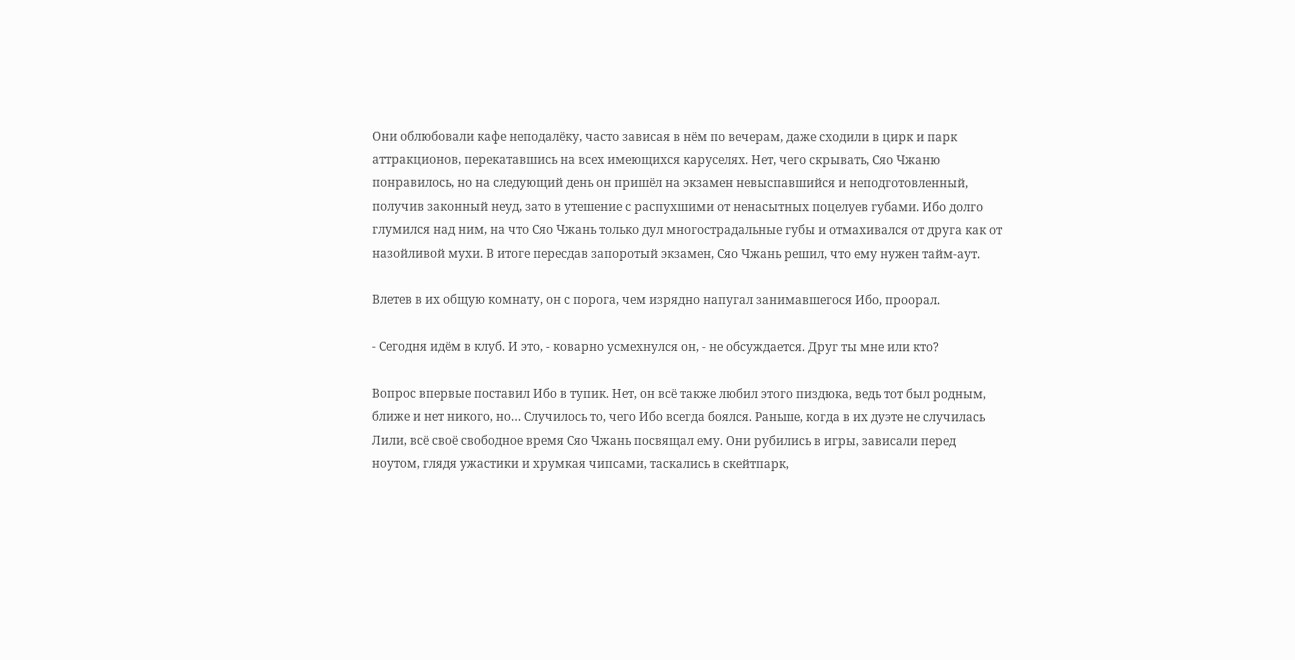Они облюбовали кафе неподалёку, часто зависая в нём по вечерам, даже сходили в цирк и парк аттракционов, перекатавшись на всех имеющихся каруселях. Нет, чего скрывать, Сяо Чжаню понравилось, но на следующий день он пришёл на экзамен невыспавшийся и неподготовленный, получив законный неуд, зато в утешение с распухшими от ненасытных поцелуев губами. Ибо долго глумился над ним, на что Сяо Чжань только дул многострадальные губы и отмахивался от друга как от назойливой мухи. В итоге пересдав запоротый экзамен, Сяо Чжань решил, что ему нужен тайм-аут.

Влетев в их общую комнату, он с порога, чем изрядно напугал занимавшегося Ибо, проорал.

- Сегодня идём в клуб. И это, - коварно усмехнулся он, - не обсуждается. Друг ты мне или кто?

Вопрос впервые поставил Ибо в тупик. Нет, он всё также любил этого пиздюка, ведь тот был родным, ближе и нет никого, но… Случилось то, чего Ибо всегда боялся. Раньше, когда в их дуэте не случилась Лили, всё своё свободное время Сяо Чжань посвящал ему. Они рубились в игры, зависали перед ноутом, глядя ужастики и хрумкая чипсами, таскались в скейтпарк,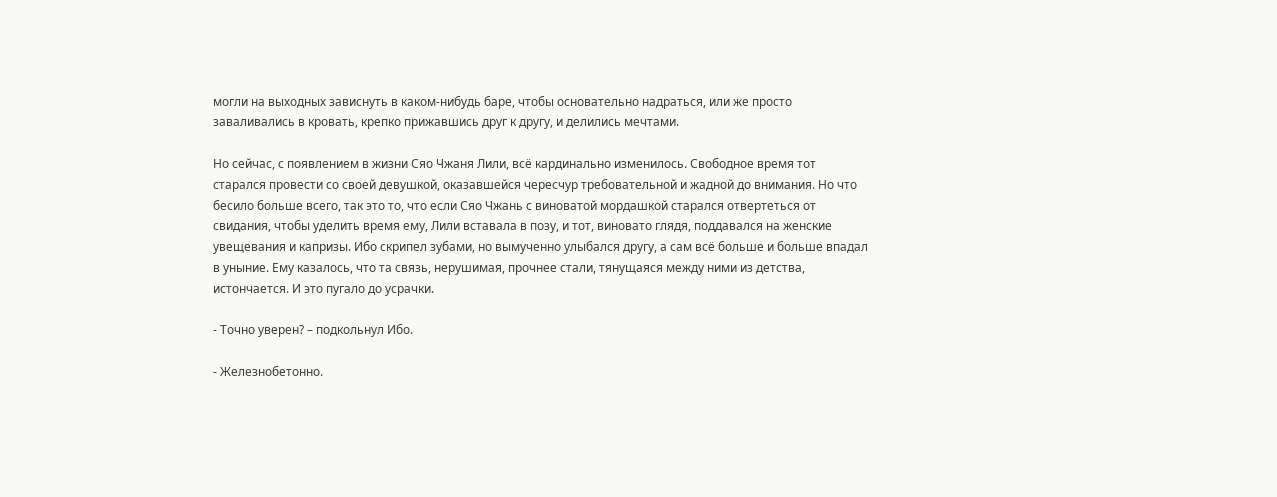могли на выходных зависнуть в каком-нибудь баре, чтобы основательно надраться, или же просто заваливались в кровать, крепко прижавшись друг к другу, и делились мечтами.

Но сейчас, с появлением в жизни Сяо Чжаня Лили, всё кардинально изменилось. Свободное время тот старался провести со своей девушкой, оказавшейся чересчур требовательной и жадной до внимания. Но что бесило больше всего, так это то, что если Сяо Чжань с виноватой мордашкой старался отвертеться от свидания, чтобы уделить время ему, Лили вставала в позу, и тот, виновато глядя, поддавался на женские увещевания и капризы. Ибо скрипел зубами, но вымученно улыбался другу, а сам всё больше и больше впадал в уныние. Ему казалось, что та связь, нерушимая, прочнее стали, тянущаяся между ними из детства, истончается. И это пугало до усрачки.

- Точно уверен? – подкольнул Ибо.

- Железнобетонно.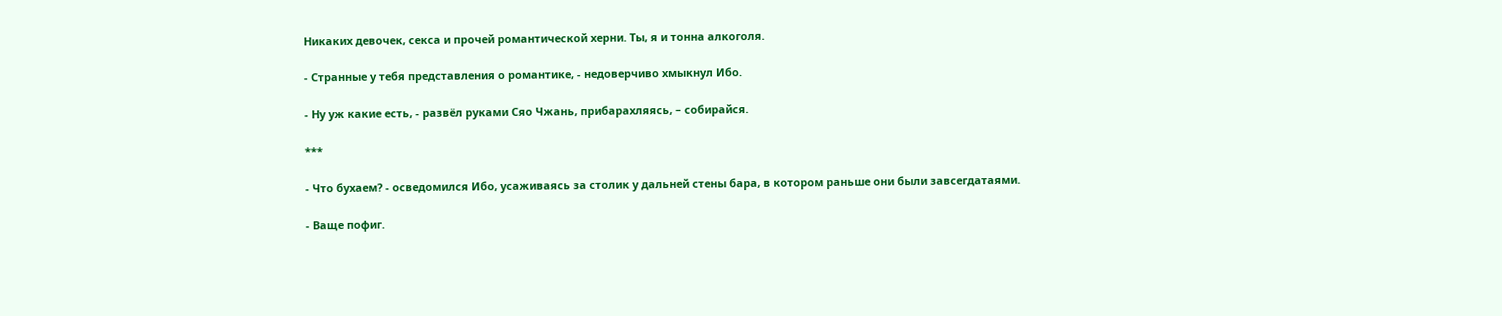Никаких девочек, секса и прочей романтической херни. Ты, я и тонна алкоголя.

- Странные у тебя представления о романтике, - недоверчиво хмыкнул Ибо.

- Ну уж какие есть, - развёл руками Сяо Чжань, прибарахляясь, – собирайся.

***

- Что бухаем? - осведомился Ибо, усаживаясь за столик у дальней стены бара, в котором раньше они были завсегдатаями.

- Ваще пофиг.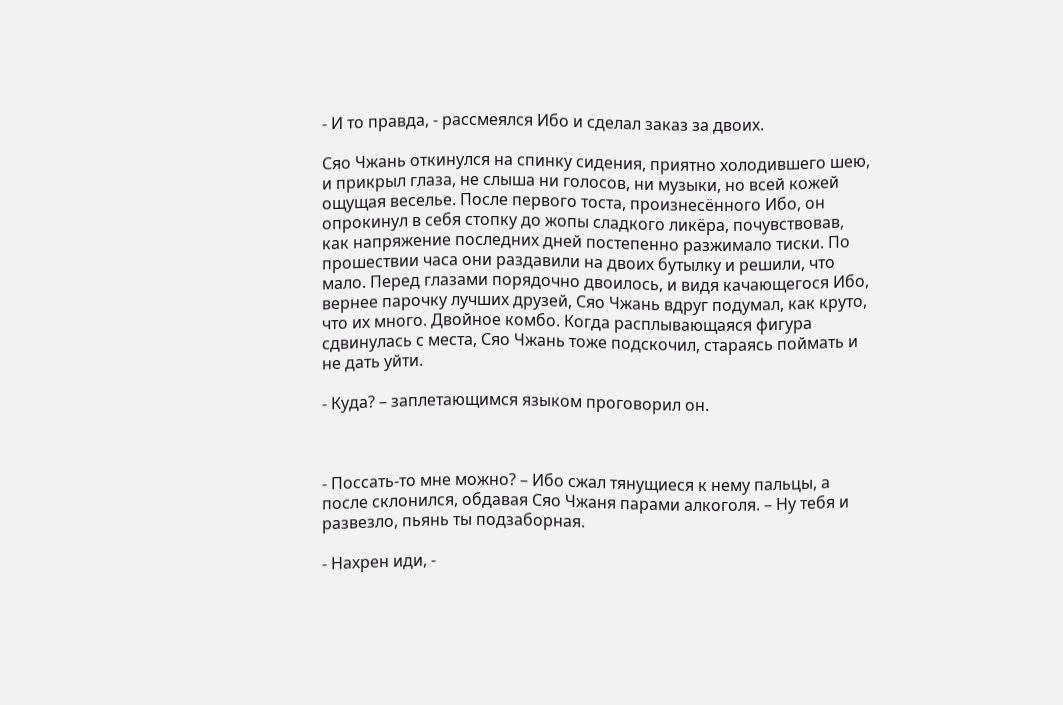- И то правда, - рассмеялся Ибо и сделал заказ за двоих.

Сяо Чжань откинулся на спинку сидения, приятно холодившего шею, и прикрыл глаза, не слыша ни голосов, ни музыки, но всей кожей ощущая веселье. После первого тоста, произнесённого Ибо, он опрокинул в себя стопку до жопы сладкого ликёра, почувствовав, как напряжение последних дней постепенно разжимало тиски. По прошествии часа они раздавили на двоих бутылку и решили, что мало. Перед глазами порядочно двоилось, и видя качающегося Ибо, вернее парочку лучших друзей, Сяо Чжань вдруг подумал, как круто, что их много. Двойное комбо. Когда расплывающаяся фигура сдвинулась с места, Сяо Чжань тоже подскочил, стараясь поймать и не дать уйти.

- Куда? – заплетающимся языком проговорил он.



- Поссать-то мне можно? – Ибо сжал тянущиеся к нему пальцы, а после склонился, обдавая Сяо Чжаня парами алкоголя. – Ну тебя и развезло, пьянь ты подзаборная.

- Нахрен иди, -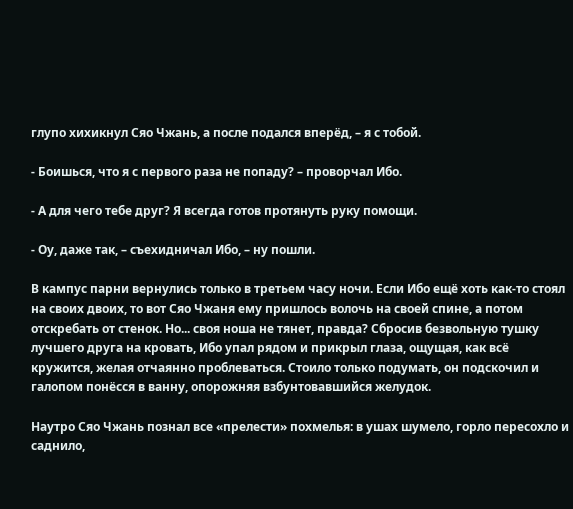глупо хихикнул Сяо Чжань, а после подался вперёд, – я с тобой.

- Боишься, что я с первого раза не попаду? – проворчал Ибо.

- А для чего тебе друг? Я всегда готов протянуть руку помощи.

- Оу, даже так, – съехидничал Ибо, – ну пошли.

В кампус парни вернулись только в третьем часу ночи. Если Ибо ещё хоть как-то стоял на своих двоих, то вот Сяо Чжаня ему пришлось волочь на своей спине, а потом отскребать от стенок. Но... своя ноша не тянет, правда? Сбросив безвольную тушку лучшего друга на кровать, Ибо упал рядом и прикрыл глаза, ощущая, как всё кружится, желая отчаянно проблеваться. Стоило только подумать, он подскочил и галопом понёсся в ванну, опорожняя взбунтовавшийся желудок.

Наутро Сяо Чжань познал все «прелести» похмелья: в ушах шумело, горло пересохло и саднило,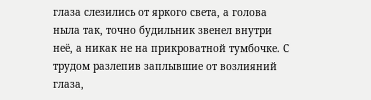глаза слезились от яркого света, а голова ныла так, точно будильник звенел внутри неё, а никак не на прикроватной тумбочке. С трудом разлепив заплывшие от возлияний глаза,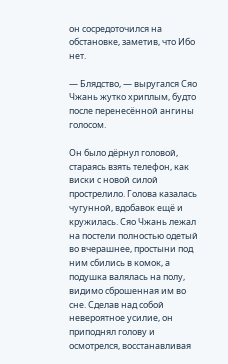он сосредоточился на обстановке, заметив, что Ибо нет.

— Блядство, — выругался Сяо Чжань жутко хриплым, будто после перенесённой ангины голосом.

Он было дёрнул головой, стараясь взять телефон, как виски с новой силой прострелило. Голова казалась чугунной, вдобавок ещё и кружилась. Сяо Чжань лежал на постели полностью одетый во вчерашнее, простыни под ним сбились в комок, а подушка валялась на полу, видимо сброшенная им во сне. Сделав над собой невероятное усилие, он приподнял голову и осмотрелся, восстанавливая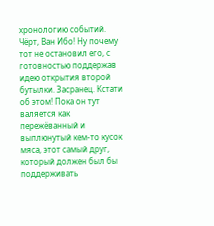хронологию событий. Чёрт, Ван Ибо! Ну почему тот не остановил его, с готовностью поддержав идею открытия второй бутылки. Засранец. Кстати об этом! Пока он тут валяется как пережёванный и выплюнутый кем-то кусок мяса, этот самый друг, который должен был бы поддерживать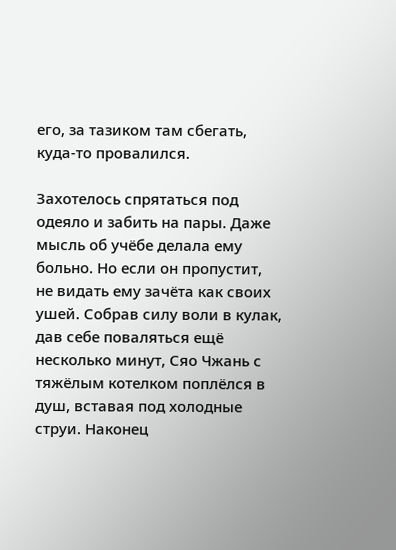его, за тазиком там сбегать, куда-то провалился.

Захотелось спрятаться под одеяло и забить на пары. Даже мысль об учёбе делала ему больно. Но если он пропустит, не видать ему зачёта как своих ушей. Собрав силу воли в кулак, дав себе поваляться ещё несколько минут, Сяо Чжань с тяжёлым котелком поплёлся в душ, вставая под холодные струи. Наконец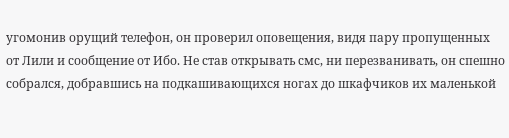угомонив орущий телефон, он проверил оповещения, видя пару пропущенных от Лили и сообщение от Ибо. Не став открывать смс, ни перезванивать, он спешно собрался, добравшись на подкашивающихся ногах до шкафчиков их маленькой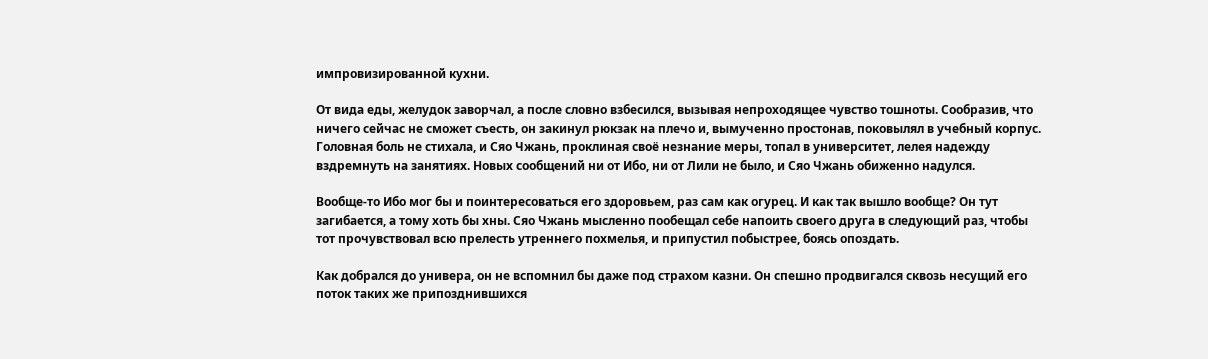импровизированной кухни.

От вида еды, желудок заворчал, а после словно взбесился, вызывая непроходящее чувство тошноты. Сообразив, что ничего сейчас не сможет съесть, он закинул рюкзак на плечо и, вымученно простонав, поковылял в учебный корпус. Головная боль не стихала, и Сяо Чжань, проклиная своё незнание меры, топал в университет, лелея надежду вздремнуть на занятиях. Новых сообщений ни от Ибо, ни от Лили не было, и Сяо Чжань обиженно надулся.

Вообще-то Ибо мог бы и поинтересоваться его здоровьем, раз сам как огурец. И как так вышло вообще? Он тут загибается, а тому хоть бы хны. Сяо Чжань мысленно пообещал себе напоить своего друга в следующий раз, чтобы тот прочувствовал всю прелесть утреннего похмелья, и припустил побыстрее, боясь опоздать.

Как добрался до универа, он не вспомнил бы даже под страхом казни. Он спешно продвигался сквозь несущий его поток таких же припозднившихся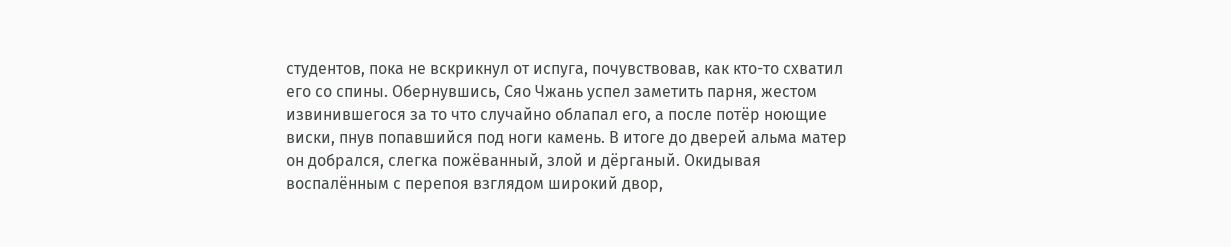студентов, пока не вскрикнул от испуга, почувствовав, как кто-то схватил его со спины. Обернувшись, Сяо Чжань успел заметить парня, жестом извинившегося за то что случайно облапал его, а после потёр ноющие виски, пнув попавшийся под ноги камень. В итоге до дверей альма матер он добрался, слегка пожёванный, злой и дёрганый. Окидывая воспалённым с перепоя взглядом широкий двор,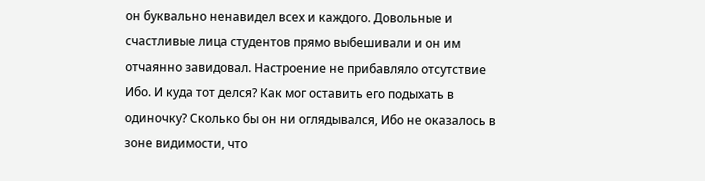он буквально ненавидел всех и каждого. Довольные и счастливые лица студентов прямо выбешивали и он им отчаянно завидовал. Настроение не прибавляло отсутствие Ибо. И куда тот делся? Как мог оставить его подыхать в одиночку? Сколько бы он ни оглядывался, Ибо не оказалось в зоне видимости, что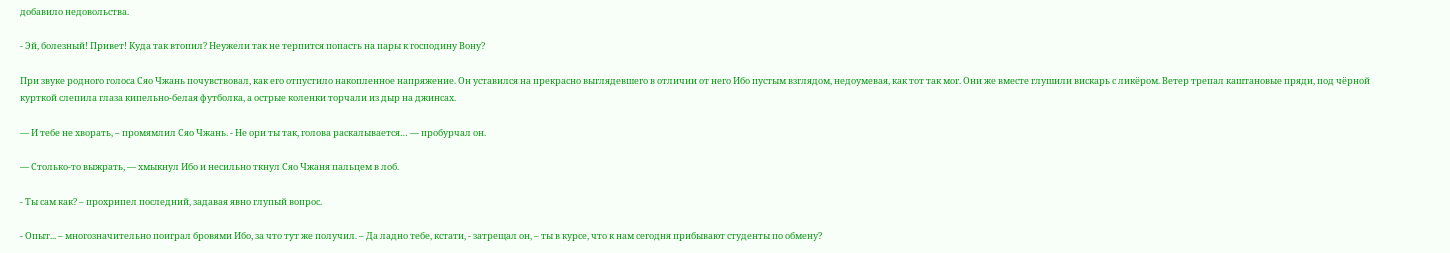добавило недовольства.

- Эй, болезный! Привет! Куда так втопил? Неужели так не терпится попасть на пары к господину Вону?

При звуке родного голоса Сяо Чжань почувствовал, как его отпустило накопленное напряжение. Он уставился на прекрасно выглядевшего в отличии от него Ибо пустым взглядом, недоумевая, как тот так мог. Они же вместе глушили вискарь с ликёром. Ветер трепал каштановые пряди, под чёрной курткой слепила глаза кипельно-белая футболка, а острые коленки торчали из дыр на джинсах.

— И тебе не хворать, – промямлил Сяо Чжань. - Не ори ты так, голова раскалывается… — пробурчал он.

— Столько-то выжрать, — хмыкнул Ибо и несильно ткнул Сяо Чжаня пальцем в лоб.

- Ты сам как? – прохрипел последний, задавая явно глупый вопрос.

- Опыт... – многозначительно поиграл бровями Ибо, за что тут же получил. – Да ладно тебе, кстати, - затрещал он, – ты в курсе, что к нам сегодня прибывают студенты по обмену?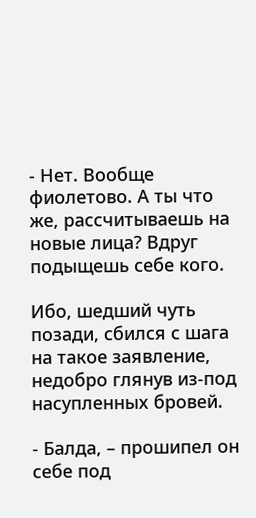- Нет. Вообще фиолетово. А ты что же, рассчитываешь на новые лица? Вдруг подыщешь себе кого.

Ибо, шедший чуть позади, сбился с шага на такое заявление, недобро глянув из-под насупленных бровей.

- Балда, – прошипел он себе под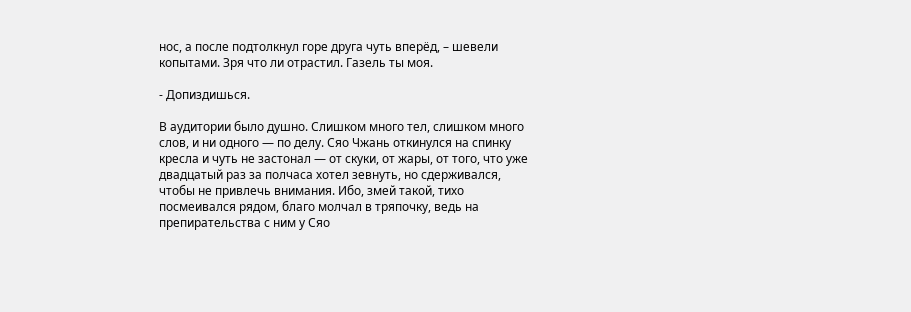нос, а после подтолкнул горе друга чуть вперёд, – шевели копытами. Зря что ли отрастил. Газель ты моя.

- Допиздишься.

В аудитории было душно. Слишком много тел, слишком много слов, и ни одного — по делу. Сяо Чжань откинулся на спинку кресла и чуть не застонал — от скуки, от жары, от того, что уже двадцатый раз за полчаса хотел зевнуть, но сдерживался, чтобы не привлечь внимания. Ибо, змей такой, тихо посмеивался рядом, благо молчал в тряпочку, ведь на препирательства с ним у Сяо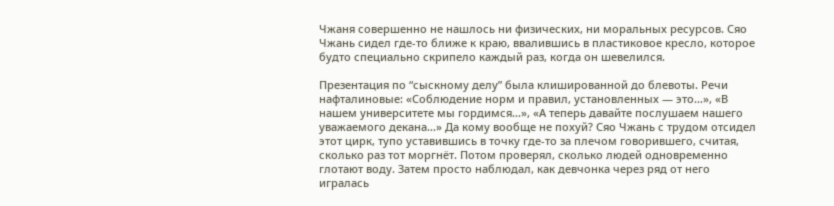Чжаня совершенно не нашлось ни физических, ни моральных ресурсов. Сяо Чжань сидел где-то ближе к краю, ввалившись в пластиковое кресло, которое будто специально скрипело каждый раз, когда он шевелился.

Презентация по “сыскному делу” была клишированной до блевоты. Речи нафталиновые: «Соблюдение норм и правил, установленных — это…», «В нашем университете мы гордимся…», «А теперь давайте послушаем нашего уважаемого декана…» Да кому вообще не похуй? Сяо Чжань с трудом отсидел этот цирк, тупо уставившись в точку где-то за плечом говорившего, считая, сколько раз тот моргнёт. Потом проверял, сколько людей одновременно глотают воду. Затем просто наблюдал, как девчонка через ряд от него игралась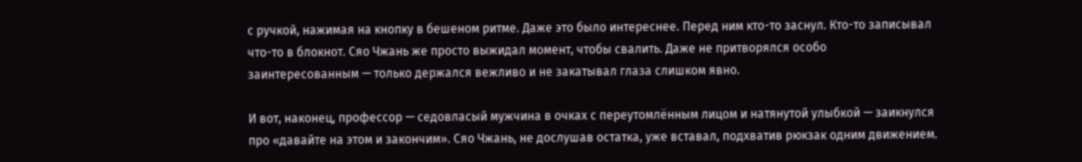с ручкой, нажимая на кнопку в бешеном ритме. Даже это было интереснее. Перед ним кто-то заснул. Кто-то записывал что-то в блокнот. Сяо Чжань же просто выжидал момент, чтобы свалить. Даже не притворялся особо заинтересованным — только держался вежливо и не закатывал глаза слишком явно.

И вот, наконец, профессор — седовласый мужчина в очках с переутомлённым лицом и натянутой улыбкой — заикнулся про «давайте на этом и закончим». Сяо Чжань, не дослушав остатка, уже вставал, подхватив рюкзак одним движением.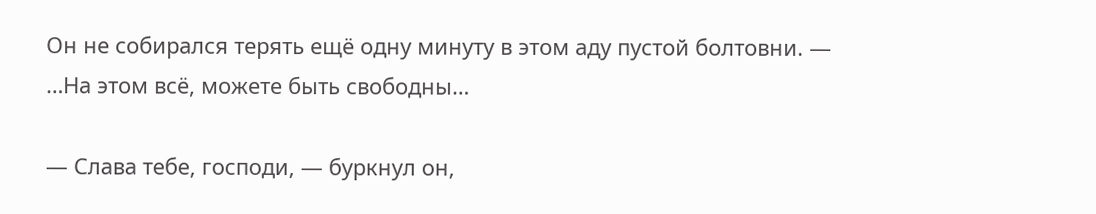Он не собирался терять ещё одну минуту в этом аду пустой болтовни. — …На этом всё, можете быть свободны…

— Слава тебе, господи, — буркнул он,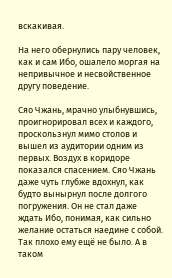вскакивая.

На него обернулись пару человек, как и сам Ибо, ошалело моргая на непривычное и несвойственное другу поведение.

Сяо Чжань, мрачно улыбнувшись, проигнорировал всех и каждого, проскользнул мимо столов и вышел из аудитории одним из первых. Воздух в коридоре показался спасением. Сяо Чжань даже чуть глубже вдохнул, как будто вынырнул после долгого погружения. Он не стал даже ждать Ибо, понимая, как сильно желание остаться наедине с собой. Так плохо ему ещё не было. А в таком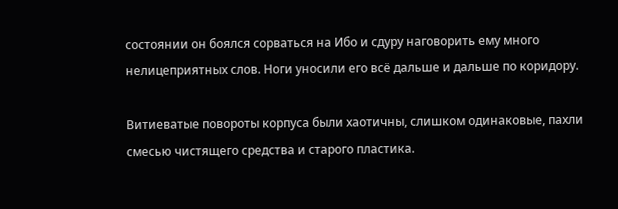состоянии он боялся сорваться на Ибо и сдуру наговорить ему много нелицеприятных слов. Ноги уносили его всё дальше и дальше по коридору.

Витиеватые повороты корпуса были хаотичны, слишком одинаковые, пахли смесью чистящего средства и старого пластика.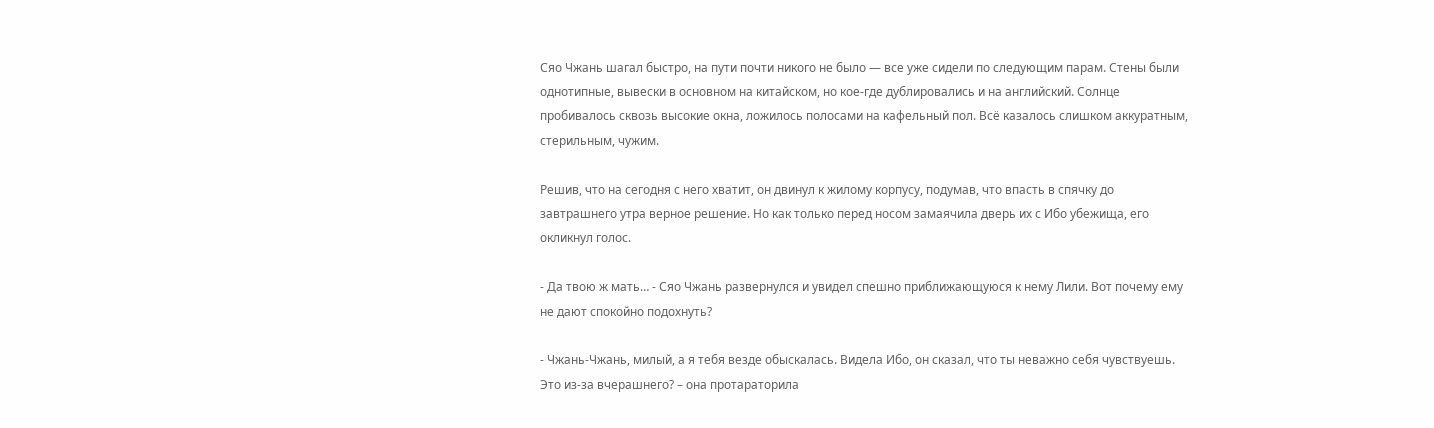Сяо Чжань шагал быстро, на пути почти никого не было — все уже сидели по следующим парам. Стены были однотипные, вывески в основном на китайском, но кое-где дублировались и на английский. Солнце пробивалось сквозь высокие окна, ложилось полосами на кафельный пол. Всё казалось слишком аккуратным, стерильным, чужим.

Решив, что на сегодня с него хватит, он двинул к жилому корпусу, подумав, что впасть в спячку до завтрашнего утра верное решение. Но как только перед носом замаячила дверь их с Ибо убежища, его окликнул голос.

- Да твою ж мать… - Сяо Чжань развернулся и увидел спешно приближающуюся к нему Лили. Вот почему ему не дают спокойно подохнуть?

- Чжань-Чжань, милый, а я тебя везде обыскалась. Видела Ибо, он сказал, что ты неважно себя чувствуешь. Это из-за вчерашнего? – она протараторила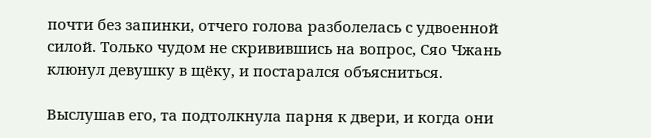почти без запинки, отчего голова разболелась с удвоенной силой. Только чудом не скривившись на вопрос, Сяо Чжань клюнул девушку в щёку, и постарался объясниться.

Выслушав его, та подтолкнула парня к двери, и когда они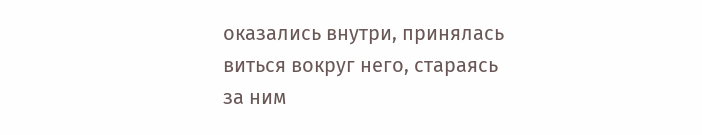оказались внутри, принялась виться вокруг него, стараясь за ним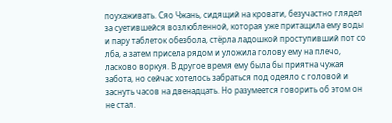поухаживать. Сяо Чжань, сидящий на кровати, безучастно глядел за суетившейся возлюбленной, которая уже притащила ему воды и пару таблеток обезбола, стёрла ладошкой проступивший пот со лба, а затем присела рядом и уложила голову ему на плечо, ласково воркуя. В другое время ему была бы приятна чужая забота, но сейчас хотелось забраться под одеяло с головой и заснуть часов на двенадцать. Но разумеется говорить об этом он не стал.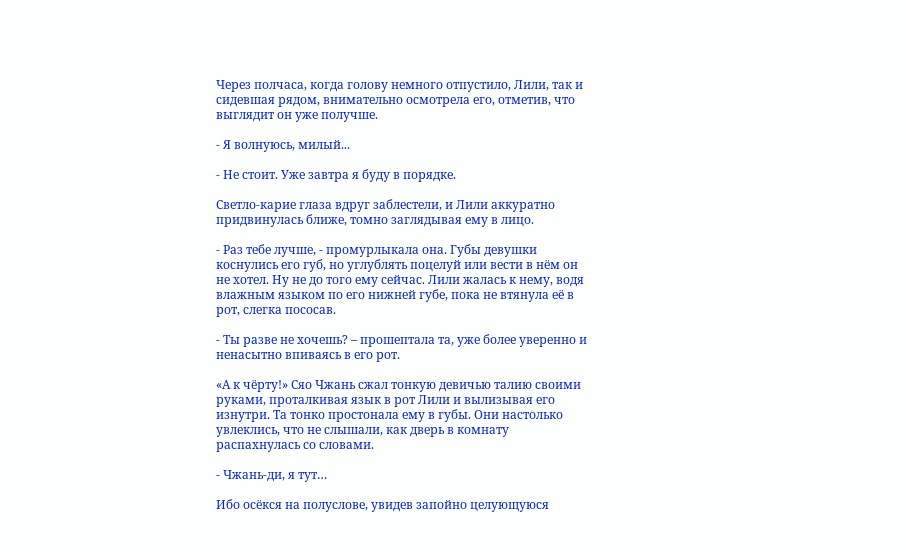Через полчаса, когда голову немного отпустило, Лили, так и сидевшая рядом, внимательно осмотрела его, отметив, что выглядит он уже получше.

- Я волнуюсь, милый...

- Не стоит. Уже завтра я буду в порядке.

Светло-карие глаза вдруг заблестели, и Лили аккуратно придвинулась ближе, томно заглядывая ему в лицо.

- Раз тебе лучше, - промурлыкала она. Губы девушки коснулись его губ, но углублять поцелуй или вести в нём он не хотел. Ну не до того ему сейчас. Лили жалась к нему, водя влажным языком по его нижней губе, пока не втянула её в рот, слегка пососав.

- Ты разве не хочешь? – прошептала та, уже более уверенно и ненасытно впиваясь в его рот.

«А к чёрту!» Сяо Чжань сжал тонкую девичью талию своими руками, проталкивая язык в рот Лили и вылизывая его изнутри. Та тонко простонала ему в губы. Они настолько увлеклись, что не слышали, как дверь в комнату распахнулась со словами.

- Чжань-ди, я тут…

Ибо осёкся на полуслове, увидев запойно целующуюся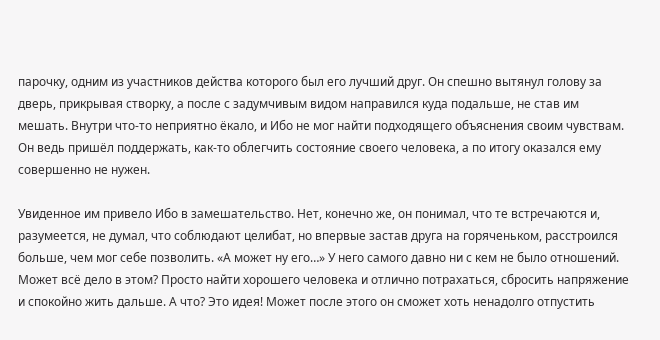парочку, одним из участников действа которого был его лучший друг. Он спешно вытянул голову за дверь, прикрывая створку, а после с задумчивым видом направился куда подальше, не став им мешать. Внутри что-то неприятно ёкало, и Ибо не мог найти подходящего объяснения своим чувствам. Он ведь пришёл поддержать, как-то облегчить состояние своего человека, а по итогу оказался ему совершенно не нужен.

Увиденное им привело Ибо в замешательство. Нет, конечно же, он понимал, что те встречаются и, разумеется, не думал, что соблюдают целибат, но впервые застав друга на горяченьком, расстроился больше, чем мог себе позволить. «А может ну его…» У него самого давно ни с кем не было отношений. Может всё дело в этом? Просто найти хорошего человека и отлично потрахаться, сбросить напряжение и спокойно жить дальше. А что? Это идея! Может после этого он сможет хоть ненадолго отпустить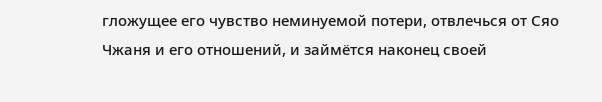гложущее его чувство неминуемой потери, отвлечься от Сяо Чжаня и его отношений, и займётся наконец своей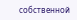собственной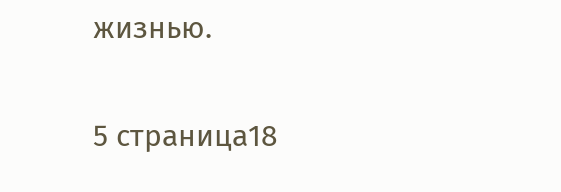жизнью.

5 страница18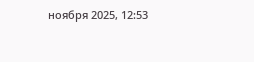ноября 2025, 12:53